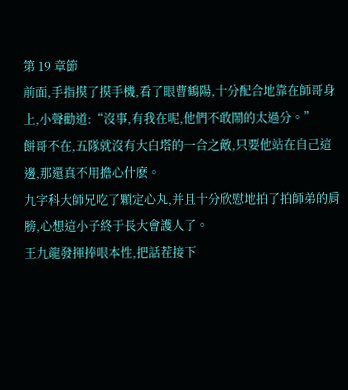第 19 章節
前面,手指摸了摸手機,看了眼曹鶴陽,十分配合地靠在師哥身上,小聲勸道:“沒事,有我在呢,他們不敢鬧的太過分。”
餅哥不在,五隊就沒有大白塔的一合之敵,只要他站在自己這邊,那還真不用擔心什麽。
九字科大師兄吃了顆定心丸,并且十分欣慰地拍了拍師弟的肩膀,心想這小子終于長大會護人了。
王九龍發揮捧哏本性,把話茬接下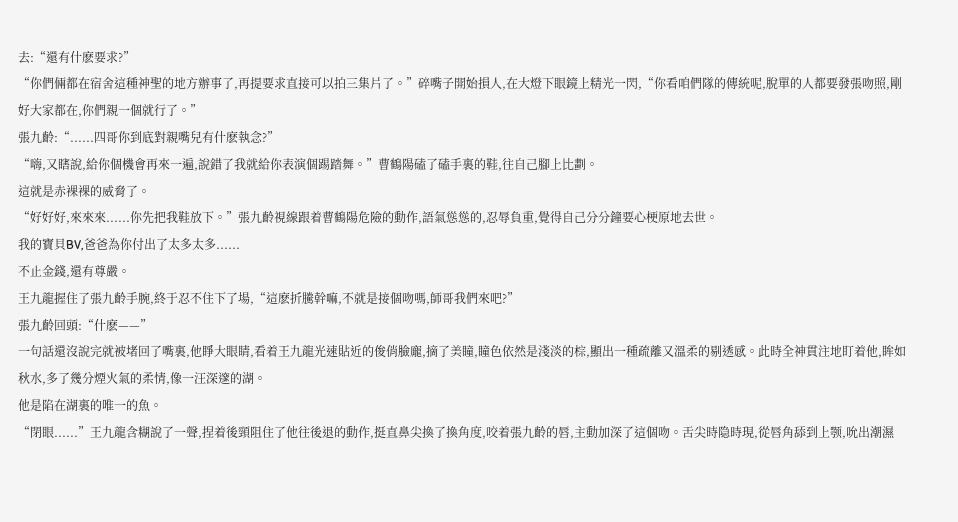去:“還有什麽要求?”
“你們倆都在宿舍這種神聖的地方辦事了,再提要求直接可以拍三集片了。”碎嘴子開始損人,在大燈下眼鏡上精光一閃,“你看咱們隊的傳統呢,脫單的人都要發張吻照,剛好大家都在,你們親一個就行了。”
張九齡:“......四哥你到底對親嘴兒有什麽執念?”
“嗨,又瞎說,給你個機會再來一遍,說錯了我就給你表演個踢踏舞。”曹鶴陽磕了磕手裏的鞋,往自己腳上比劃。
這就是赤裸裸的威脅了。
“好好好,來來來......你先把我鞋放下。”張九齡視線跟着曹鶴陽危險的動作,語氣慫慫的,忍辱負重,覺得自己分分鐘要心梗原地去世。
我的寶貝BV,爸爸為你付出了太多太多......
不止金錢,還有尊嚴。
王九龍握住了張九齡手腕,終于忍不住下了場,“這麽折騰幹嘛,不就是接個吻嗎,師哥我們來吧?”
張九齡回頭:“什麽——”
一句話還沒說完就被堵回了嘴裏,他睜大眼睛,看着王九龍光速貼近的俊俏臉龐,摘了美瞳,瞳色依然是淺淡的棕,顯出一種疏離又溫柔的剔透感。此時全神貫注地盯着他,眸如秋水,多了幾分煙火氣的柔情,像一汪深邃的湖。
他是陷在湖裏的唯一的魚。
“閉眼......”王九龍含糊說了一聲,捏着後頸阻住了他往後退的動作,挺直鼻尖換了換角度,咬着張九齡的唇,主動加深了這個吻。舌尖時隐時現,從唇角舔到上颚,吮出潮濕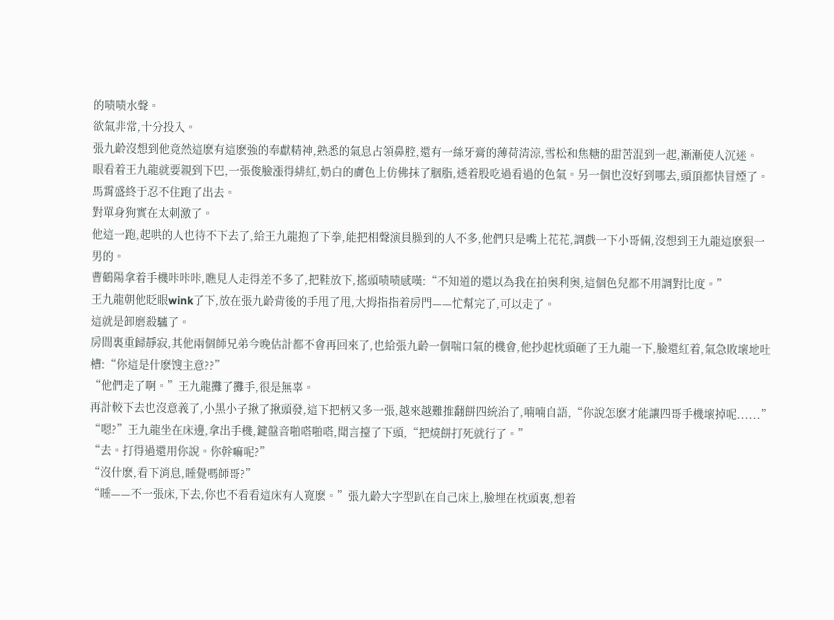的啧啧水聲。
欲氣非常,十分投入。
張九齡沒想到他竟然這麽有這麽強的奉獻精神,熟悉的氣息占領鼻腔,還有一絲牙膏的薄荷清涼,雪松和焦糖的甜苦混到一起,漸漸使人沉迷。
眼看着王九龍就要親到下巴,一張俊臉漲得緋紅,奶白的膚色上仿佛抹了胭脂,透着股吃過看過的色氣。另一個也沒好到哪去,頭頂都快冒煙了。馬霄盛終于忍不住跑了出去。
對單身狗實在太刺激了。
他這一跑,起哄的人也待不下去了,給王九龍抱了下拳,能把相聲演員臊到的人不多,他們只是嘴上花花,調戲一下小哥倆,沒想到王九龍這麽狠一男的。
曹鶴陽拿着手機咔咔咔,瞧見人走得差不多了,把鞋放下,搖頭啧啧感嘆:“不知道的還以為我在拍奧利奧,這個色兒都不用調對比度。”
王九龍朝他眨眼wink了下,放在張九齡背後的手甩了甩,大拇指指着房門——忙幫完了,可以走了。
這就是卸磨殺驢了。
房間裏重歸靜寂,其他兩個師兄弟今晚估計都不會再回來了,也給張九齡一個喘口氣的機會,他抄起枕頭砸了王九龍一下,臉還紅着,氣急敗壞地吐槽:“你這是什麽馊主意??”
“他們走了啊。”王九龍攤了攤手,很是無辜。
再計較下去也沒意義了,小黑小子揪了揪頭發,這下把柄又多一張,越來越難推翻餅四統治了,喃喃自語,“你說怎麽才能讓四哥手機壞掉呢......”
“嗯?”王九龍坐在床邊,拿出手機,鍵盤音啪嗒啪嗒,聞言擡了下頭,“把燒餅打死就行了。”
“去。打得過還用你說。你幹嘛呢?”
“沒什麽,看下消息,睡覺嗎師哥?”
“睡——不一張床,下去,你也不看看這床有人寬麽。”張九齡大字型趴在自己床上,臉埋在枕頭裏,想着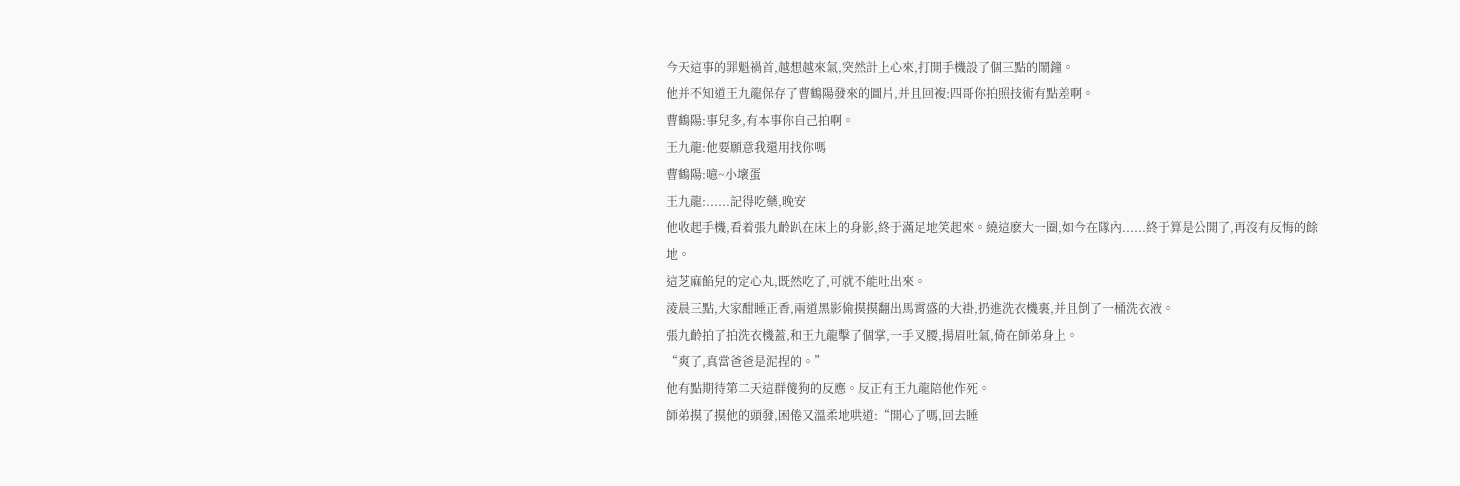今天這事的罪魁禍首,越想越來氣,突然計上心來,打開手機設了個三點的鬧鐘。
他并不知道王九龍保存了曹鶴陽發來的圖片,并且回複:四哥你拍照技術有點差啊。
曹鶴陽:事兒多,有本事你自己拍啊。
王九龍:他要願意我還用找你嗎
曹鶴陽:噫~小壞蛋
王九龍:......記得吃藥,晚安
他收起手機,看着張九齡趴在床上的身影,終于滿足地笑起來。繞這麽大一圈,如今在隊內......終于算是公開了,再沒有反悔的餘地。
這芝麻餡兒的定心丸,既然吃了,可就不能吐出來。
淩晨三點,大家酣睡正香,兩道黑影偷摸摸翻出馬霄盛的大褂,扔進洗衣機裏,并且倒了一桶洗衣液。
張九齡拍了拍洗衣機蓋,和王九龍擊了個掌,一手叉腰,揚眉吐氣,倚在師弟身上。
“爽了,真當爸爸是泥捏的。”
他有點期待第二天這群傻狗的反應。反正有王九龍陪他作死。
師弟摸了摸他的頭發,困倦又溫柔地哄道:“開心了嗎,回去睡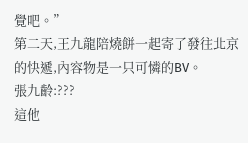覺吧。”
第二天,王九龍陪燒餅一起寄了發往北京的快遞,內容物是一只可憐的BV。
張九齡:???
這他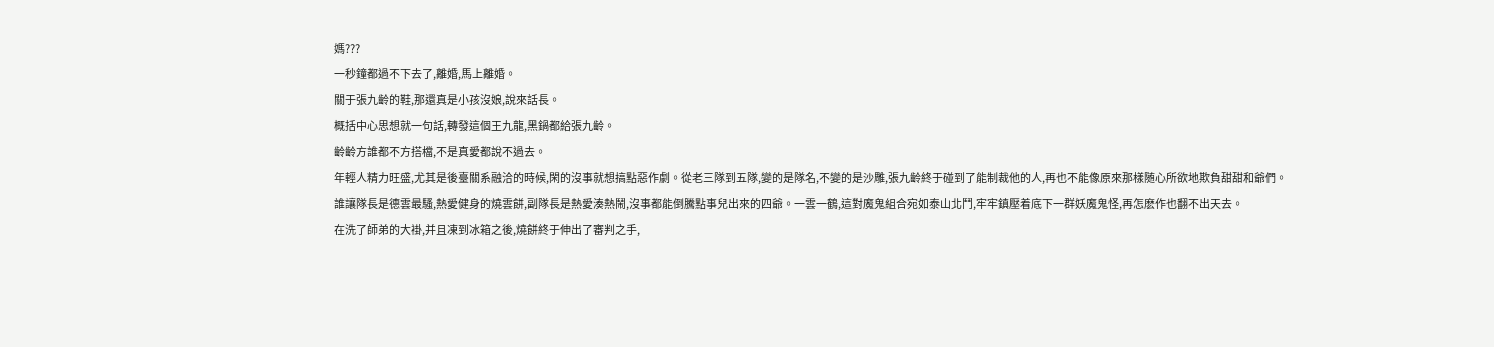媽???
一秒鐘都過不下去了,離婚,馬上離婚。
關于張九齡的鞋,那還真是小孩沒娘,說來話長。
概括中心思想就一句話,轉發這個王九龍,黑鍋都給張九齡。
齡齡方誰都不方搭檔,不是真愛都說不過去。
年輕人精力旺盛,尤其是後臺關系融洽的時候,閑的沒事就想搞點惡作劇。從老三隊到五隊,變的是隊名,不變的是沙雕,張九齡終于碰到了能制裁他的人,再也不能像原來那樣随心所欲地欺負甜甜和爺們。
誰讓隊長是德雲最騷,熱愛健身的燒雲餅,副隊長是熱愛湊熱鬧,沒事都能倒騰點事兒出來的四爺。一雲一鶴,這對魔鬼組合宛如泰山北鬥,牢牢鎮壓着底下一群妖魔鬼怪,再怎麽作也翻不出天去。
在洗了師弟的大褂,并且凍到冰箱之後,燒餅終于伸出了審判之手,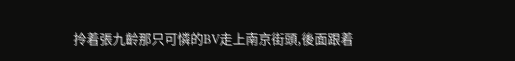拎着張九齡那只可憐的BV走上南京街頭,後面跟着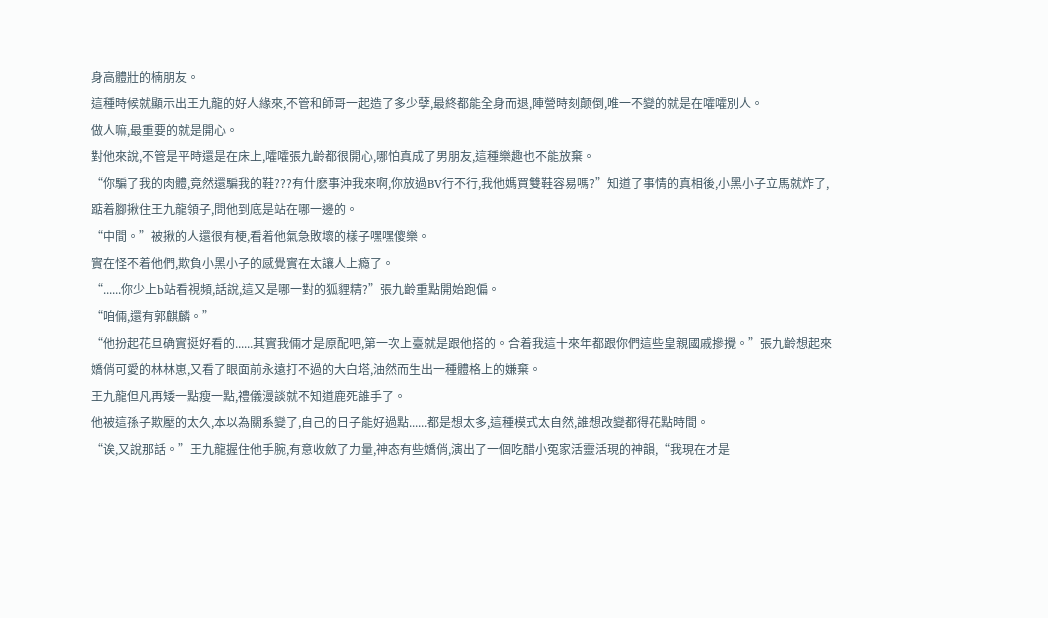身高體壯的楠朋友。
這種時候就顯示出王九龍的好人緣來,不管和師哥一起造了多少孽,最終都能全身而退,陣營時刻颠倒,唯一不變的就是在嚯嚯別人。
做人嘛,最重要的就是開心。
對他來說,不管是平時還是在床上,嚯嚯張九齡都很開心,哪怕真成了男朋友,這種樂趣也不能放棄。
“你騙了我的肉體,竟然還騙我的鞋???有什麽事沖我來啊,你放過BV行不行,我他媽買雙鞋容易嗎?”知道了事情的真相後,小黑小子立馬就炸了,踮着腳揪住王九龍領子,問他到底是站在哪一邊的。
“中間。”被揪的人還很有梗,看着他氣急敗壞的樣子嘿嘿傻樂。
實在怪不着他們,欺負小黑小子的感覺實在太讓人上瘾了。
“......你少上b站看視頻,話說,這又是哪一對的狐貍精?”張九齡重點開始跑偏。
“咱倆,還有郭麒麟。”
“他扮起花旦确實挺好看的......其實我倆才是原配吧,第一次上臺就是跟他搭的。合着我這十來年都跟你們這些皇親國戚摻攪。”張九齡想起來嬌俏可愛的林林崽,又看了眼面前永遠打不過的大白塔,油然而生出一種體格上的嫌棄。
王九龍但凡再矮一點瘦一點,禮儀漫談就不知道鹿死誰手了。
他被這孫子欺壓的太久,本以為關系變了,自己的日子能好過點......都是想太多,這種模式太自然,誰想改變都得花點時間。
“诶,又說那話。”王九龍握住他手腕,有意收斂了力量,神态有些嬌俏,演出了一個吃醋小冤家活靈活現的神韻,“我現在才是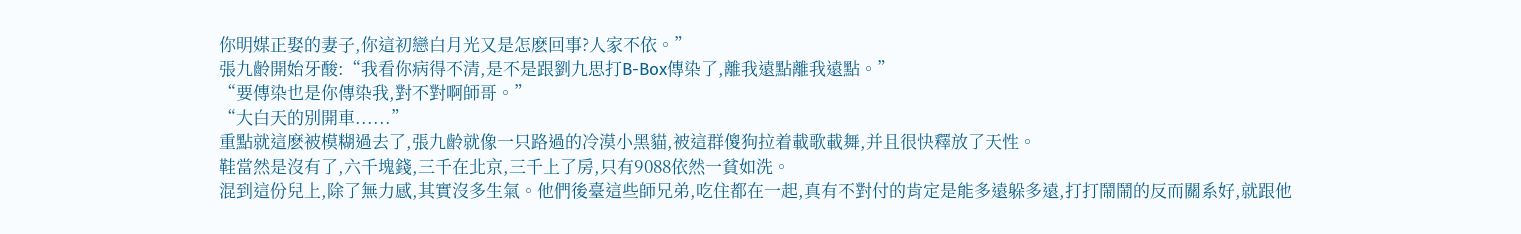你明媒正娶的妻子,你這初戀白月光又是怎麽回事?人家不依。”
張九齡開始牙酸:“我看你病得不清,是不是跟劉九思打B-Box傳染了,離我遠點離我遠點。”
“要傳染也是你傳染我,對不對啊師哥。”
“大白天的別開車......”
重點就這麽被模糊過去了,張九齡就像一只路過的冷漠小黑貓,被這群傻狗拉着載歌載舞,并且很快釋放了天性。
鞋當然是沒有了,六千塊錢,三千在北京,三千上了房,只有9088依然一貧如洗。
混到這份兒上,除了無力感,其實沒多生氣。他們後臺這些師兄弟,吃住都在一起,真有不對付的肯定是能多遠躲多遠,打打鬧鬧的反而關系好,就跟他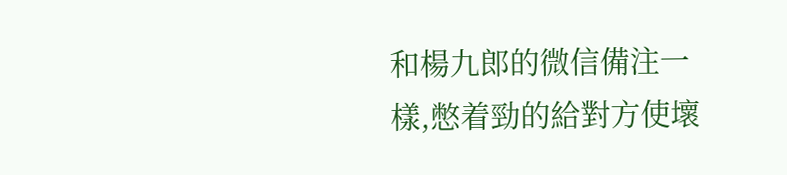和楊九郎的微信備注一樣,憋着勁的給對方使壞